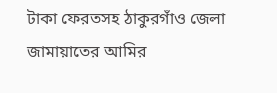টাকা ফেরতসহ ঠাকুরগাঁও জেলা জামায়াতের আমির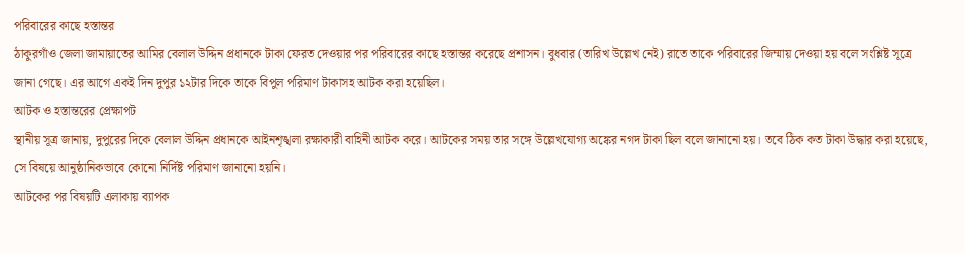পরিবারের কাছে হস্তান্তর
ঠাকুরগাঁও জেলা জামায়াতের আমির বেলাল উদ্দিন প্রধানকে টাকা ফেরত দেওয়ার পর পরিবারের কাছে হস্তান্তর করেছে প্রশাসন। বুধবার (তারিখ উল্লেখ নেই) রাতে তাকে পরিবারের জিম্মায় দেওয়া হয় বলে সংশ্লিষ্ট সূত্রে জানা গেছে। এর আগে একই দিন দুপুর ১২টার দিকে তাকে বিপুল পরিমাণ টাকাসহ আটক করা হয়েছিল।
আটক ও হস্তান্তরের প্রেক্ষাপট
স্থানীয় সূত্র জানায়, দুপুরের দিকে বেলাল উদ্দিন প্রধানকে আইনশৃঙ্খলা রক্ষাকারী বাহিনী আটক করে। আটকের সময় তার সঙ্গে উল্লেখযোগ্য অঙ্কের নগদ টাকা ছিল বলে জানানো হয়। তবে ঠিক কত টাকা উদ্ধার করা হয়েছে, সে বিষয়ে আনুষ্ঠানিকভাবে কোনো নির্দিষ্ট পরিমাণ জানানো হয়নি।
আটকের পর বিষয়টি এলাকায় ব্যাপক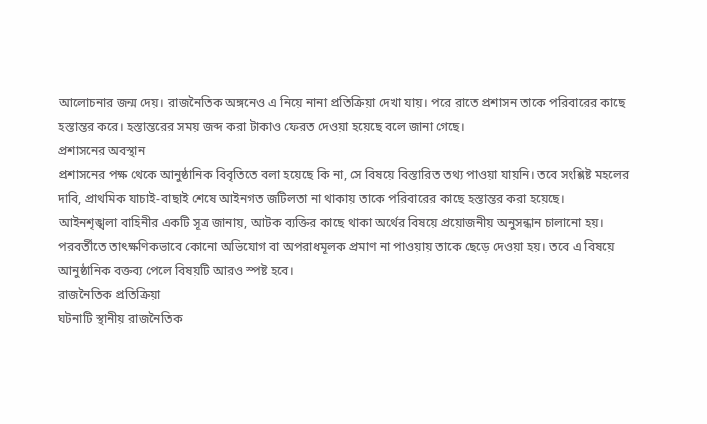আলোচনার জন্ম দেয়। রাজনৈতিক অঙ্গনেও এ নিয়ে নানা প্রতিক্রিয়া দেখা যায়। পরে রাতে প্রশাসন তাকে পরিবারের কাছে হস্তান্তর করে। হস্তান্তরের সময় জব্দ করা টাকাও ফেরত দেওয়া হয়েছে বলে জানা গেছে।
প্রশাসনের অবস্থান
প্রশাসনের পক্ষ থেকে আনুষ্ঠানিক বিবৃতিতে বলা হয়েছে কি না, সে বিষয়ে বিস্তারিত তথ্য পাওয়া যায়নি। তবে সংশ্লিষ্ট মহলের দাবি, প্রাথমিক যাচাই-বাছাই শেষে আইনগত জটিলতা না থাকায় তাকে পরিবারের কাছে হস্তান্তর করা হয়েছে।
আইনশৃঙ্খলা বাহিনীর একটি সূত্র জানায়, আটক ব্যক্তির কাছে থাকা অর্থের বিষয়ে প্রয়োজনীয় অনুসন্ধান চালানো হয়। পরবর্তীতে তাৎক্ষণিকভাবে কোনো অভিযোগ বা অপরাধমূলক প্রমাণ না পাওয়ায় তাকে ছেড়ে দেওয়া হয়। তবে এ বিষয়ে আনুষ্ঠানিক বক্তব্য পেলে বিষয়টি আরও স্পষ্ট হবে।
রাজনৈতিক প্রতিক্রিয়া
ঘটনাটি স্থানীয় রাজনৈতিক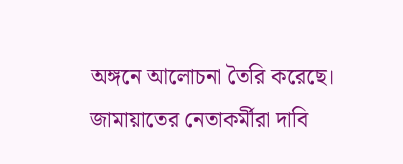অঙ্গনে আলোচনা তৈরি করেছে। জামায়াতের নেতাকর্মীরা দাবি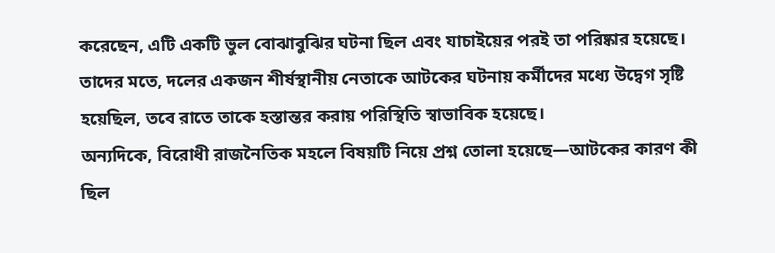করেছেন, এটি একটি ভুল বোঝাবুঝির ঘটনা ছিল এবং যাচাইয়ের পরই তা পরিষ্কার হয়েছে। তাদের মতে, দলের একজন শীর্ষস্থানীয় নেতাকে আটকের ঘটনায় কর্মীদের মধ্যে উদ্বেগ সৃষ্টি হয়েছিল, তবে রাতে তাকে হস্তান্তর করায় পরিস্থিতি স্বাভাবিক হয়েছে।
অন্যদিকে, বিরোধী রাজনৈতিক মহলে বিষয়টি নিয়ে প্রশ্ন তোলা হয়েছে—আটকের কারণ কী ছিল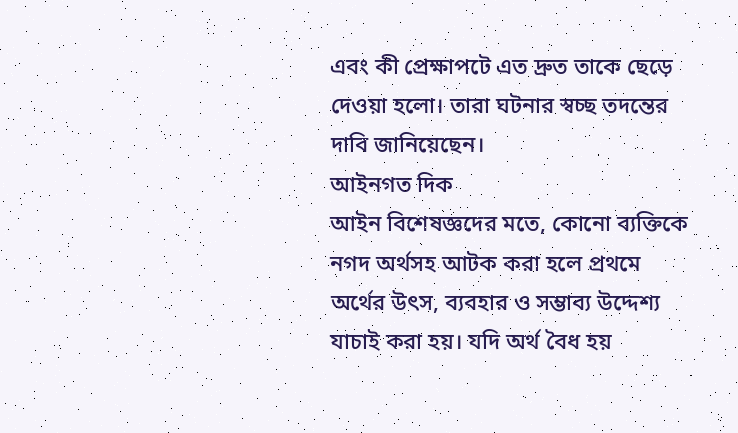এবং কী প্রেক্ষাপটে এত দ্রুত তাকে ছেড়ে দেওয়া হলো। তারা ঘটনার স্বচ্ছ তদন্তের দাবি জানিয়েছেন।
আইনগত দিক
আইন বিশেষজ্ঞদের মতে, কোনো ব্যক্তিকে নগদ অর্থসহ আটক করা হলে প্রথমে অর্থের উৎস, ব্যবহার ও সম্ভাব্য উদ্দেশ্য যাচাই করা হয়। যদি অর্থ বৈধ হয়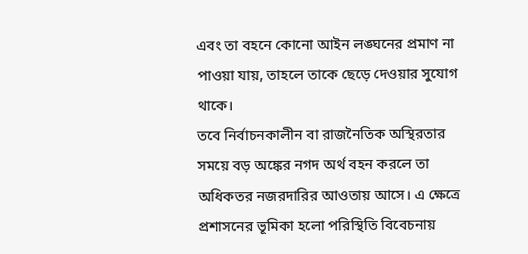এবং তা বহনে কোনো আইন লঙ্ঘনের প্রমাণ না পাওয়া যায়, তাহলে তাকে ছেড়ে দেওয়ার সুযোগ থাকে।
তবে নির্বাচনকালীন বা রাজনৈতিক অস্থিরতার সময়ে বড় অঙ্কের নগদ অর্থ বহন করলে তা অধিকতর নজরদারির আওতায় আসে। এ ক্ষেত্রে প্রশাসনের ভূমিকা হলো পরিস্থিতি বিবেচনায়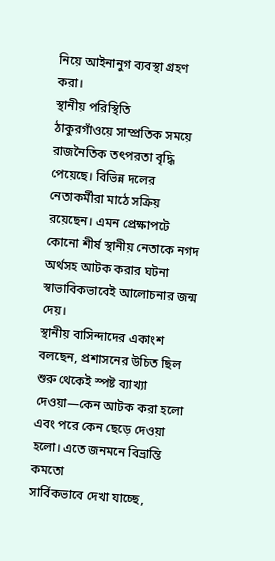নিয়ে আইনানুগ ব্যবস্থা গ্রহণ করা।
স্থানীয় পরিস্থিতি
ঠাকুরগাঁওয়ে সাম্প্রতিক সময়ে রাজনৈতিক তৎপরতা বৃদ্ধি পেয়েছে। বিভিন্ন দলের নেতাকর্মীরা মাঠে সক্রিয় রয়েছেন। এমন প্রেক্ষাপটে কোনো শীর্ষ স্থানীয় নেতাকে নগদ অর্থসহ আটক করার ঘটনা স্বাভাবিকভাবেই আলোচনার জন্ম দেয়।
স্থানীয় বাসিন্দাদের একাংশ বলছেন, প্রশাসনের উচিত ছিল শুরু থেকেই স্পষ্ট ব্যাখ্যা দেওয়া—কেন আটক করা হলো এবং পরে কেন ছেড়ে দেওয়া হলো। এতে জনমনে বিভ্রান্তি কমতো
সার্বিকভাবে দেখা যাচ্ছে,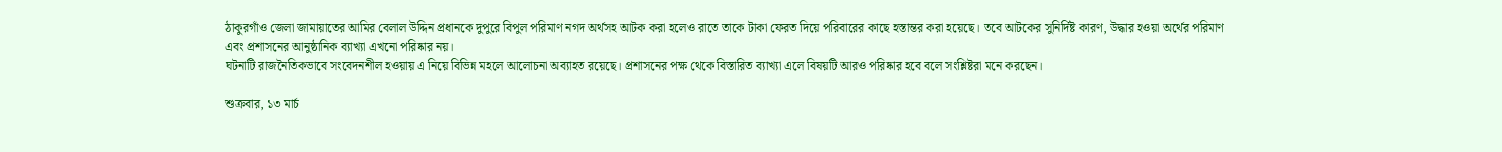ঠাকুরগাঁও জেলা জামায়াতের আমির বেলাল উদ্দিন প্রধানকে দুপুরে বিপুল পরিমাণ নগদ অর্থসহ আটক করা হলেও রাতে তাকে টাকা ফেরত দিয়ে পরিবারের কাছে হস্তান্তর করা হয়েছে। তবে আটকের সুনির্দিষ্ট কারণ, উদ্ধার হওয়া অর্থের পরিমাণ এবং প্রশাসনের আনুষ্ঠানিক ব্যাখ্যা এখনো পরিষ্কার নয়।
ঘটনাটি রাজনৈতিকভাবে সংবেদনশীল হওয়ায় এ নিয়ে বিভিন্ন মহলে আলোচনা অব্যাহত রয়েছে। প্রশাসনের পক্ষ থেকে বিস্তারিত ব্যাখ্যা এলে বিষয়টি আরও পরিষ্কার হবে বলে সংশ্লিষ্টরা মনে করছেন।

শুক্রবার, ১৩ মার্চ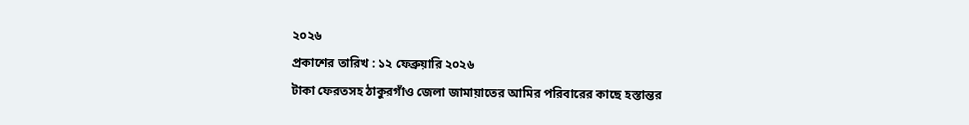২০২৬
প্রকাশের তারিখ : ১২ ফেব্রুয়ারি ২০২৬
টাকা ফেরতসহ ঠাকুরগাঁও জেলা জামায়াতের আমির পরিবারের কাছে হস্তান্তর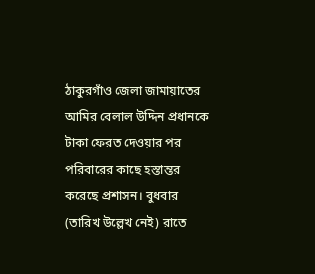ঠাকুরগাঁও জেলা জামায়াতের আমির বেলাল উদ্দিন প্রধানকে টাকা ফেরত দেওয়ার পর পরিবারের কাছে হস্তান্তর করেছে প্রশাসন। বুধবার (তারিখ উল্লেখ নেই) রাতে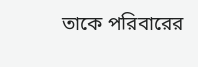তাকে পরিবারের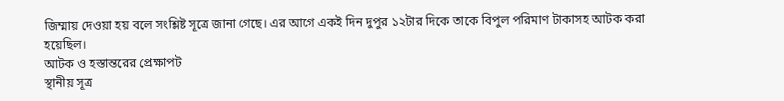জিম্মায় দেওয়া হয় বলে সংশ্লিষ্ট সূত্রে জানা গেছে। এর আগে একই দিন দুপুর ১২টার দিকে তাকে বিপুল পরিমাণ টাকাসহ আটক করা হয়েছিল।
আটক ও হস্তান্তরের প্রেক্ষাপট
স্থানীয় সূত্র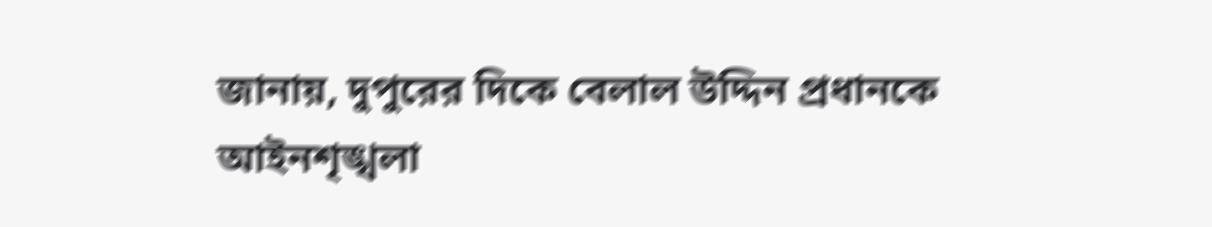জানায়, দুপুরের দিকে বেলাল উদ্দিন প্রধানকে আইনশৃঙ্খলা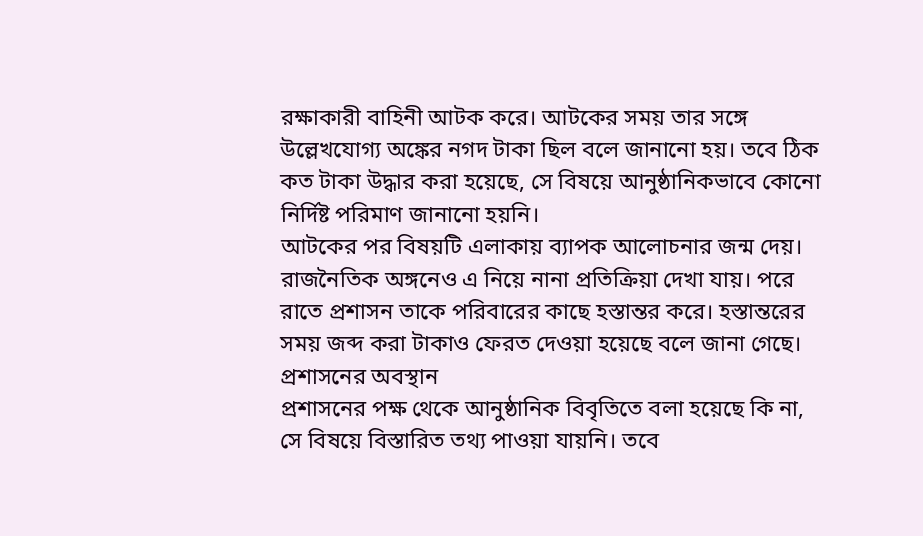রক্ষাকারী বাহিনী আটক করে। আটকের সময় তার সঙ্গে উল্লেখযোগ্য অঙ্কের নগদ টাকা ছিল বলে জানানো হয়। তবে ঠিক কত টাকা উদ্ধার করা হয়েছে, সে বিষয়ে আনুষ্ঠানিকভাবে কোনো নির্দিষ্ট পরিমাণ জানানো হয়নি।
আটকের পর বিষয়টি এলাকায় ব্যাপক আলোচনার জন্ম দেয়। রাজনৈতিক অঙ্গনেও এ নিয়ে নানা প্রতিক্রিয়া দেখা যায়। পরে রাতে প্রশাসন তাকে পরিবারের কাছে হস্তান্তর করে। হস্তান্তরের সময় জব্দ করা টাকাও ফেরত দেওয়া হয়েছে বলে জানা গেছে।
প্রশাসনের অবস্থান
প্রশাসনের পক্ষ থেকে আনুষ্ঠানিক বিবৃতিতে বলা হয়েছে কি না, সে বিষয়ে বিস্তারিত তথ্য পাওয়া যায়নি। তবে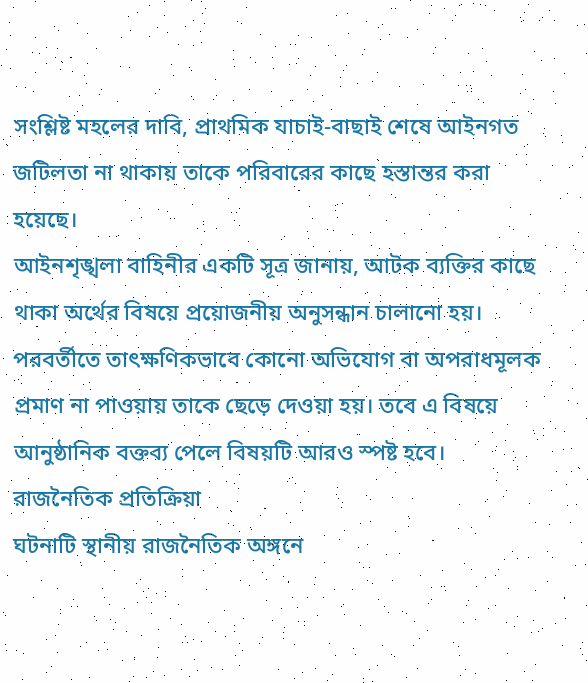সংশ্লিষ্ট মহলের দাবি, প্রাথমিক যাচাই-বাছাই শেষে আইনগত জটিলতা না থাকায় তাকে পরিবারের কাছে হস্তান্তর করা হয়েছে।
আইনশৃঙ্খলা বাহিনীর একটি সূত্র জানায়, আটক ব্যক্তির কাছে থাকা অর্থের বিষয়ে প্রয়োজনীয় অনুসন্ধান চালানো হয়। পরবর্তীতে তাৎক্ষণিকভাবে কোনো অভিযোগ বা অপরাধমূলক প্রমাণ না পাওয়ায় তাকে ছেড়ে দেওয়া হয়। তবে এ বিষয়ে আনুষ্ঠানিক বক্তব্য পেলে বিষয়টি আরও স্পষ্ট হবে।
রাজনৈতিক প্রতিক্রিয়া
ঘটনাটি স্থানীয় রাজনৈতিক অঙ্গনে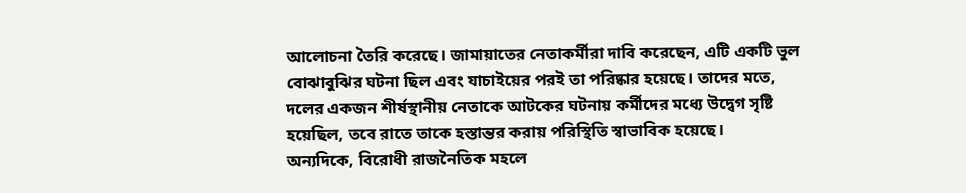আলোচনা তৈরি করেছে। জামায়াতের নেতাকর্মীরা দাবি করেছেন, এটি একটি ভুল বোঝাবুঝির ঘটনা ছিল এবং যাচাইয়ের পরই তা পরিষ্কার হয়েছে। তাদের মতে, দলের একজন শীর্ষস্থানীয় নেতাকে আটকের ঘটনায় কর্মীদের মধ্যে উদ্বেগ সৃষ্টি হয়েছিল, তবে রাতে তাকে হস্তান্তর করায় পরিস্থিতি স্বাভাবিক হয়েছে।
অন্যদিকে, বিরোধী রাজনৈতিক মহলে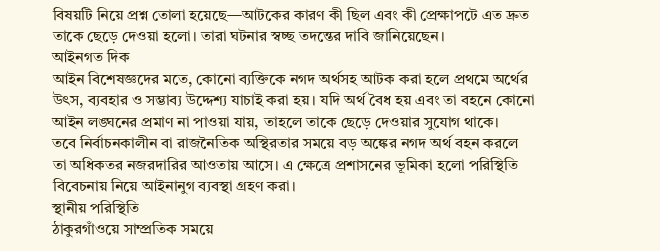বিষয়টি নিয়ে প্রশ্ন তোলা হয়েছে—আটকের কারণ কী ছিল এবং কী প্রেক্ষাপটে এত দ্রুত তাকে ছেড়ে দেওয়া হলো। তারা ঘটনার স্বচ্ছ তদন্তের দাবি জানিয়েছেন।
আইনগত দিক
আইন বিশেষজ্ঞদের মতে, কোনো ব্যক্তিকে নগদ অর্থসহ আটক করা হলে প্রথমে অর্থের উৎস, ব্যবহার ও সম্ভাব্য উদ্দেশ্য যাচাই করা হয়। যদি অর্থ বৈধ হয় এবং তা বহনে কোনো আইন লঙ্ঘনের প্রমাণ না পাওয়া যায়, তাহলে তাকে ছেড়ে দেওয়ার সুযোগ থাকে।
তবে নির্বাচনকালীন বা রাজনৈতিক অস্থিরতার সময়ে বড় অঙ্কের নগদ অর্থ বহন করলে তা অধিকতর নজরদারির আওতায় আসে। এ ক্ষেত্রে প্রশাসনের ভূমিকা হলো পরিস্থিতি বিবেচনায় নিয়ে আইনানুগ ব্যবস্থা গ্রহণ করা।
স্থানীয় পরিস্থিতি
ঠাকুরগাঁওয়ে সাম্প্রতিক সময়ে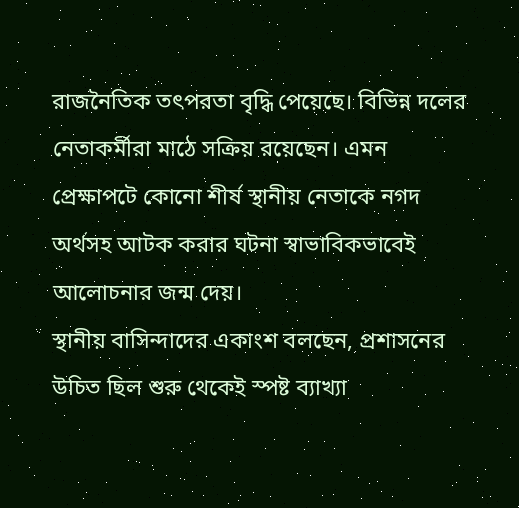রাজনৈতিক তৎপরতা বৃদ্ধি পেয়েছে। বিভিন্ন দলের নেতাকর্মীরা মাঠে সক্রিয় রয়েছেন। এমন প্রেক্ষাপটে কোনো শীর্ষ স্থানীয় নেতাকে নগদ অর্থসহ আটক করার ঘটনা স্বাভাবিকভাবেই আলোচনার জন্ম দেয়।
স্থানীয় বাসিন্দাদের একাংশ বলছেন, প্রশাসনের উচিত ছিল শুরু থেকেই স্পষ্ট ব্যাখ্যা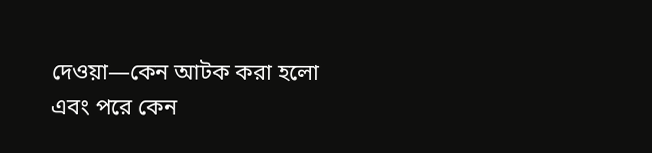দেওয়া—কেন আটক করা হলো এবং পরে কেন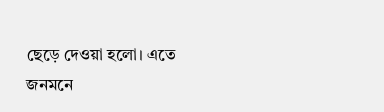ছেড়ে দেওয়া হলো। এতে জনমনে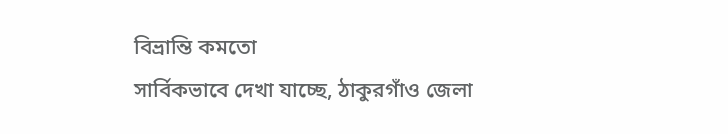বিভ্রান্তি কমতো
সার্বিকভাবে দেখা যাচ্ছে, ঠাকুরগাঁও জেলা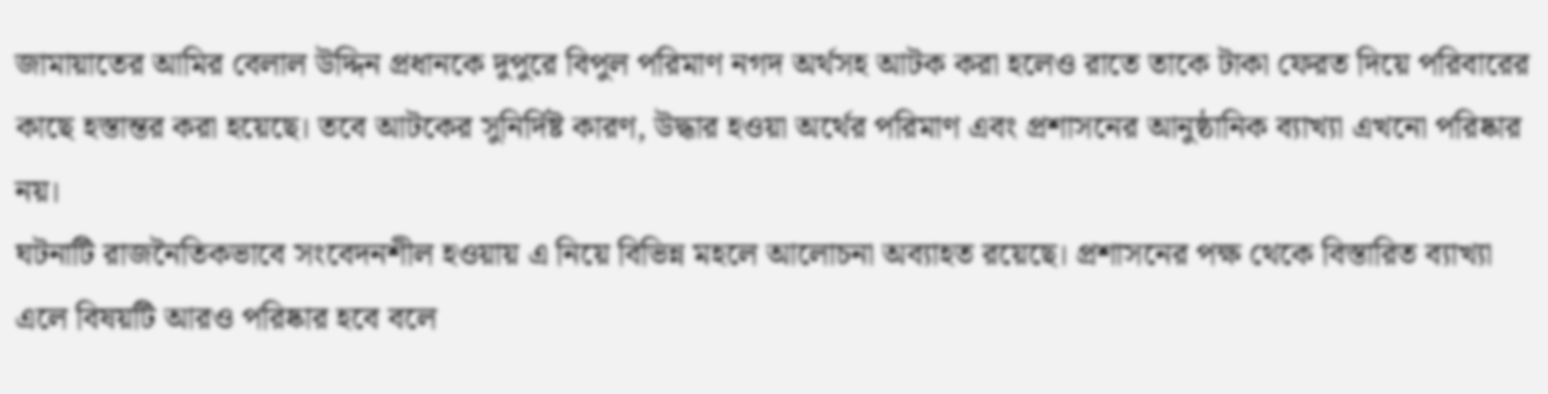জামায়াতের আমির বেলাল উদ্দিন প্রধানকে দুপুরে বিপুল পরিমাণ নগদ অর্থসহ আটক করা হলেও রাতে তাকে টাকা ফেরত দিয়ে পরিবারের কাছে হস্তান্তর করা হয়েছে। তবে আটকের সুনির্দিষ্ট কারণ, উদ্ধার হওয়া অর্থের পরিমাণ এবং প্রশাসনের আনুষ্ঠানিক ব্যাখ্যা এখনো পরিষ্কার নয়।
ঘটনাটি রাজনৈতিকভাবে সংবেদনশীল হওয়ায় এ নিয়ে বিভিন্ন মহলে আলোচনা অব্যাহত রয়েছে। প্রশাসনের পক্ষ থেকে বিস্তারিত ব্যাখ্যা এলে বিষয়টি আরও পরিষ্কার হবে বলে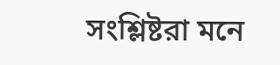সংশ্লিষ্টরা মনে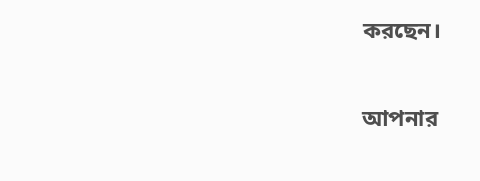করছেন।

আপনার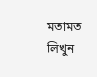মতামত লিখুন